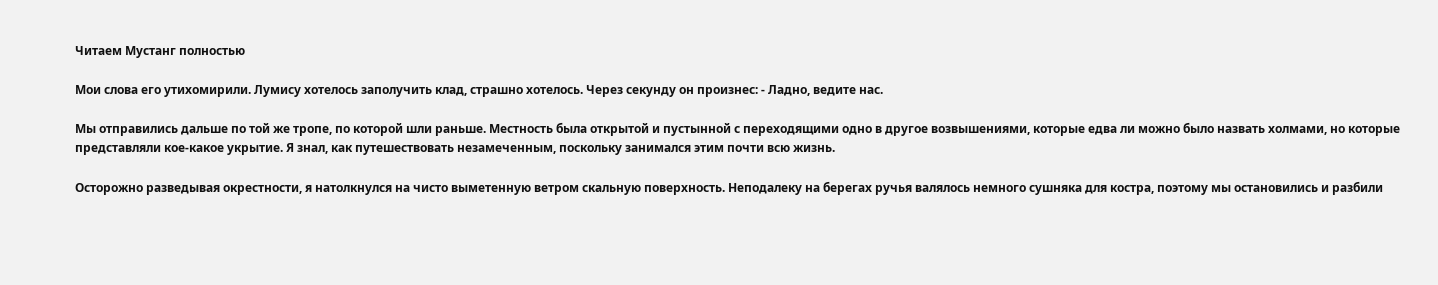Читаем Мустанг полностью

Мои слова его утихомирили. Лумису хотелось заполучить клад, страшно хотелось. Через секунду он произнес: - Ладно, ведите нас.

Мы отправились дальше по той же тропе, по которой шли раньше. Местность была открытой и пустынной с переходящими одно в другое возвышениями, которые едва ли можно было назвать холмами, но которые представляли кое-какое укрытие. Я знал, как путешествовать незамеченным, поскольку занимался этим почти всю жизнь.

Осторожно разведывая окрестности, я натолкнулся на чисто выметенную ветром скальную поверхность. Неподалеку на берегах ручья валялось немного сушняка для костра, поэтому мы остановились и разбили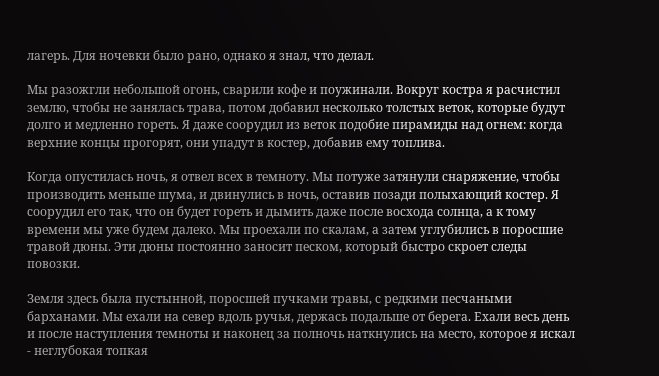лагерь. Для ночевки было рано, однако я знал, что делал.

Мы разожгли небольшой огонь, сварили кофе и поужинали. Вокруг костра я расчистил землю, чтобы не занялась трава, потом добавил несколько толстых веток, которые будут долго и медленно гореть. Я даже соорудил из веток подобие пирамиды над огнем: когда верхние концы прогорят, они упадут в костер, добавив ему топлива.

Когда опустилась ночь, я отвел всех в темноту. Мы потуже затянули снаряжение, чтобы производить меньше шума, и двинулись в ночь, оставив позади полыхающий костер. Я соорудил его так, что он будет гореть и дымить даже после восхода солнца, а к тому времени мы уже будем далеко. Мы проехали по скалам, а затем углубились в поросшие травой дюны. Эти дюны постоянно заносит песком, который быстро скроет следы повозки.

Земля здесь была пустынной, поросшей пучками травы, с редкими песчаными барханами. Мы ехали на север вдоль ручья, держась подальше от берега. Ехали весь день и после наступления темноты и наконец за полночь наткнулись на место, которое я искал - неглубокая топкая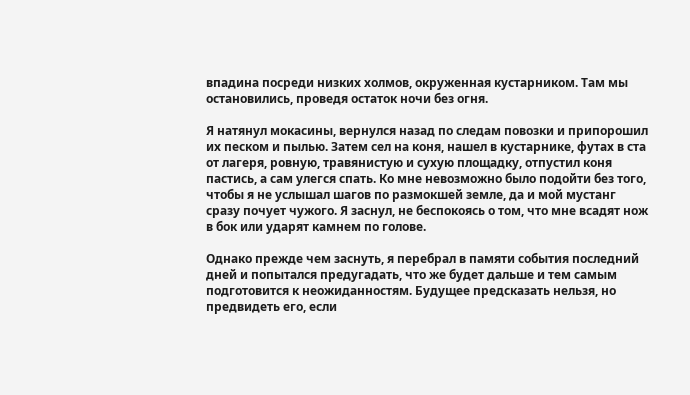впадина посреди низких холмов, окруженная кустарником. Там мы остановились, проведя остаток ночи без огня.

Я натянул мокасины, вернулся назад по следам повозки и припорошил их песком и пылью. Затем сел на коня, нашел в кустарнике, футах в ста от лагеря, ровную, травянистую и сухую площадку, отпустил коня пастись, а сам улегся спать. Ко мне невозможно было подойти без того, чтобы я не услышал шагов по размокшей земле, да и мой мустанг сразу почует чужого. Я заснул, не беспокоясь о том, что мне всадят нож в бок или ударят камнем по голове.

Однако прежде чем заснуть, я перебрал в памяти события последний дней и попытался предугадать, что же будет дальше и тем самым подготовится к неожиданностям. Будущее предсказать нельзя, но предвидеть его, если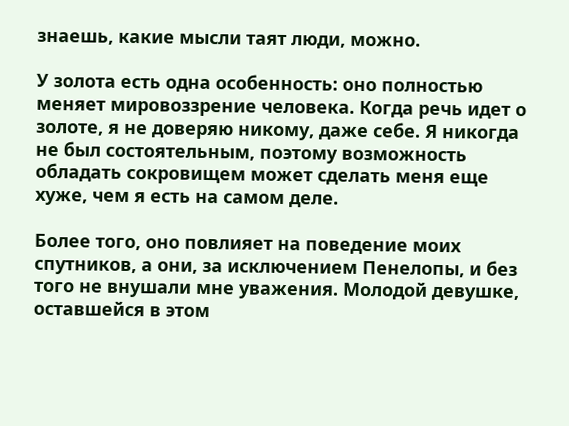знаешь, какие мысли таят люди, можно.

У золота есть одна особенность: оно полностью меняет мировоззрение человека. Когда речь идет о золоте, я не доверяю никому, даже себе. Я никогда не был состоятельным, поэтому возможность обладать сокровищем может сделать меня еще хуже, чем я есть на самом деле.

Более того, оно повлияет на поведение моих спутников, а они, за исключением Пенелопы, и без того не внушали мне уважения. Молодой девушке, оставшейся в этом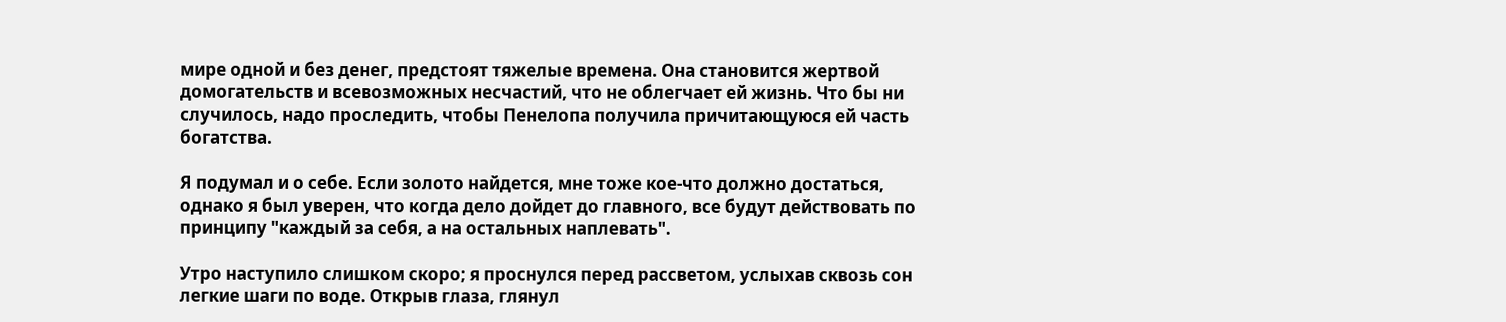мире одной и без денег, предстоят тяжелые времена. Она становится жертвой домогательств и всевозможных несчастий, что не облегчает ей жизнь. Что бы ни случилось, надо проследить, чтобы Пенелопа получила причитающуюся ей часть богатства.

Я подумал и о себе. Если золото найдется, мне тоже кое-что должно достаться, однако я был уверен, что когда дело дойдет до главного, все будут действовать по принципу "каждый за себя, а на остальных наплевать".

Утро наступило слишком скоро; я проснулся перед рассветом, услыхав сквозь сон легкие шаги по воде. Открыв глаза, глянул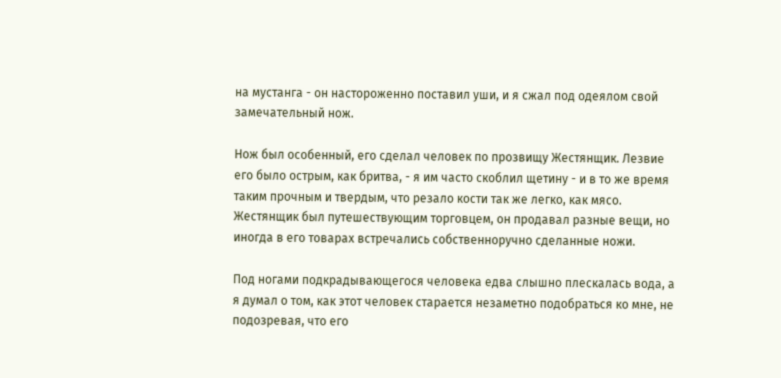на мустанга - он настороженно поставил уши, и я сжал под одеялом свой замечательный нож.

Нож был особенный, его сделал человек по прозвищу Жестянщик. Лезвие его было острым, как бритва, - я им часто скоблил щетину - и в то же время таким прочным и твердым, что резало кости так же легко, как мясо. Жестянщик был путешествующим торговцем, он продавал разные вещи, но иногда в его товарах встречались собственноручно сделанные ножи.

Под ногами подкрадывающегося человека едва слышно плескалась вода, а я думал о том, как этот человек старается незаметно подобраться ко мне, не подозревая, что его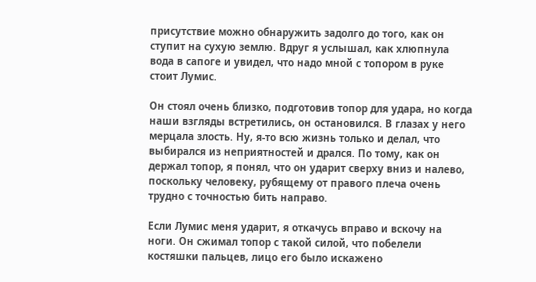присутствие можно обнаружить задолго до того, как он ступит на сухую землю. Вдруг я услышал, как хлюпнула вода в сапоге и увидел, что надо мной с топором в руке стоит Лумис.

Он стоял очень близко, подготовив топор для удара, но когда наши взгляды встретились, он остановился. В глазах у него мерцала злость. Ну, я-то всю жизнь только и делал, что выбирался из неприятностей и дрался. По тому, как он держал топор, я понял, что он ударит сверху вниз и налево, поскольку человеку, рубящему от правого плеча очень трудно с точностью бить направо.

Если Лумис меня ударит, я откачусь вправо и вскочу на ноги. Он сжимал топор с такой силой, что побелели костяшки пальцев, лицо его было искажено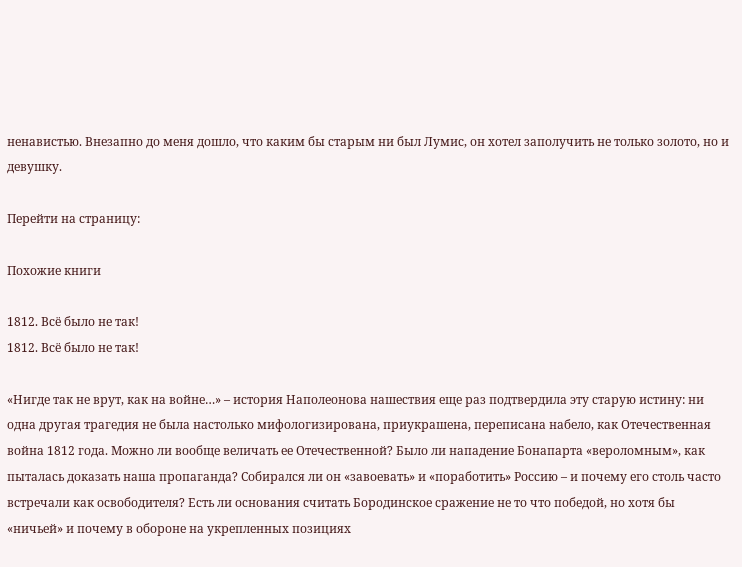ненавистью. Внезапно до меня дошло, что каким бы старым ни был Лумис, он хотел заполучить не только золото, но и девушку.

Перейти на страницу:

Похожие книги

1812. Всё было не так!
1812. Всё было не так!

«Нигде так не врут, как на войне…» – история Наполеонова нашествия еще раз подтвердила эту старую истину: ни одна другая трагедия не была настолько мифологизирована, приукрашена, переписана набело, как Отечественная война 1812 года. Можно ли вообще величать ее Отечественной? Было ли нападение Бонапарта «вероломным», как пыталась доказать наша пропаганда? Собирался ли он «завоевать» и «поработить» Россию – и почему его столь часто встречали как освободителя? Есть ли основания считать Бородинское сражение не то что победой, но хотя бы «ничьей» и почему в обороне на укрепленных позициях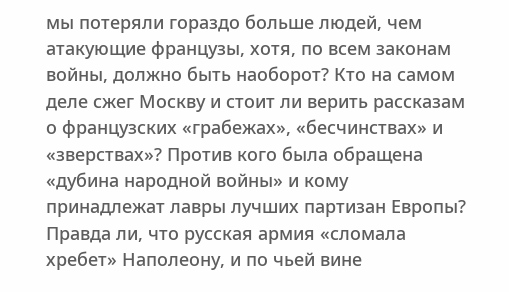мы потеряли гораздо больше людей, чем атакующие французы, хотя, по всем законам войны, должно быть наоборот? Кто на самом деле сжег Москву и стоит ли верить рассказам о французских «грабежах», «бесчинствах» и «зверствах»? Против кого была обращена «дубина народной войны» и кому принадлежат лавры лучших партизан Европы? Правда ли, что русская армия «сломала хребет» Наполеону, и по чьей вине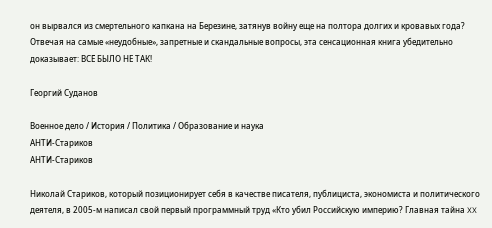он вырвался из смертельного капкана на Березине, затянув войну еще на полтора долгих и кровавых года? Отвечая на самые «неудобные», запретные и скандальные вопросы, эта сенсационная книга убедительно доказывает: ВСЁ БЫЛО НЕ ТАК!

Георгий Суданов

Военное дело / История / Политика / Образование и наука
АНТИ-Стариков
АНТИ-Стариков

Николай Стариков, который позиционирует себя в качестве писателя, публициста, экономиста и политического деятеля, в 2005-м написал свой первый программный труд «Кто убил Российскую империю? Главная тайна XX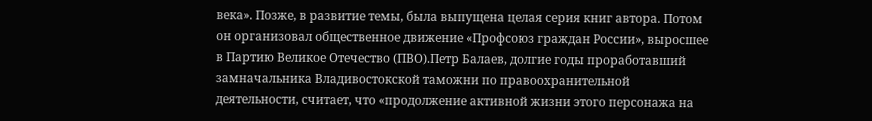века». Позже, в развитие темы, была выпущена целая серия книг автора. Потом он организовал общественное движение «Профсоюз граждан России», выросшее в Партию Великое Отечество (ПВО).Петр Балаев, долгие годы проработавший замначальника Владивостокской таможни по правоохранительной деятельности, считает, что «продолжение активной жизни этого персонажа на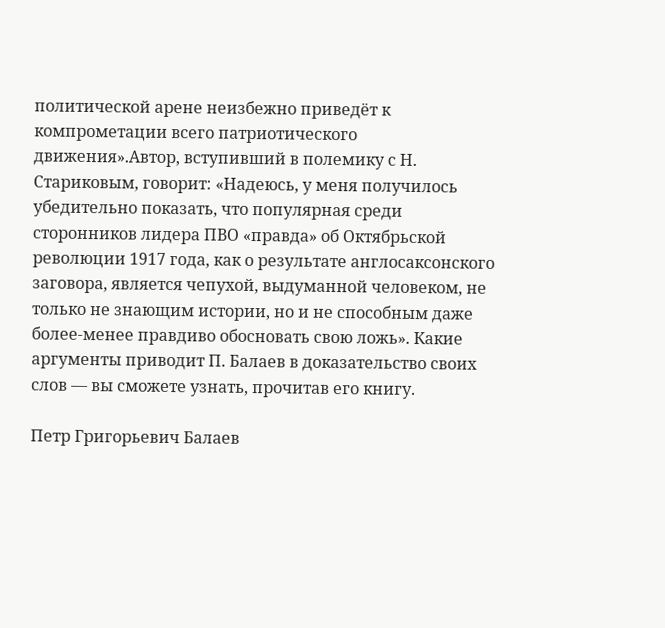политической арене неизбежно приведёт к компрометации всего патриотического движения».Автор, вступивший в полемику с Н. Стариковым, говорит: «Надеюсь, у меня получилось убедительно показать, что популярная среди сторонников лидера ПВО «правда» об Октябрьской революции 1917 года, как о результате англосаксонского заговора, является чепухой, выдуманной человеком, не только не знающим истории, но и не способным даже более-менее правдиво обосновать свою ложь». Какие аргументы приводит П. Балаев в доказательство своих слов — вы сможете узнать, прочитав его книгу.

Петр Григорьевич Балаев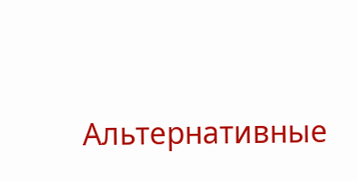Альтернативные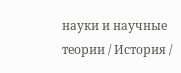науки и научные теории / История /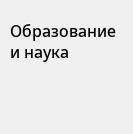Образование и наука